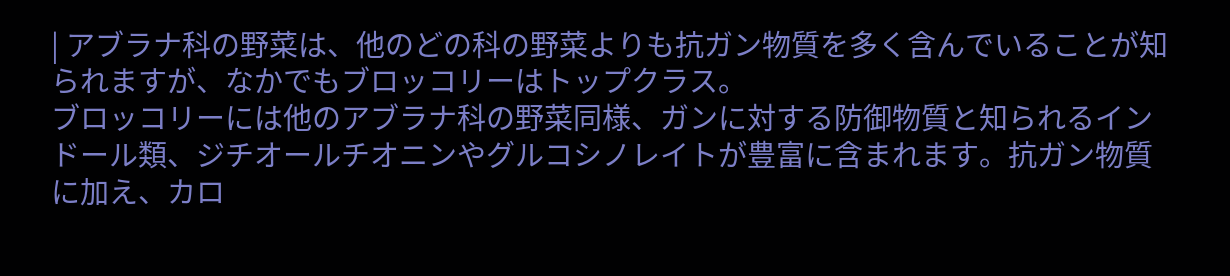| アブラナ科の野菜は、他のどの科の野菜よりも抗ガン物質を多く含んでいることが知られますが、なかでもブロッコリーはトップクラス。
ブロッコリーには他のアブラナ科の野菜同様、ガンに対する防御物質と知られるインドール類、ジチオールチオニンやグルコシノレイトが豊富に含まれます。抗ガン物質に加え、カロ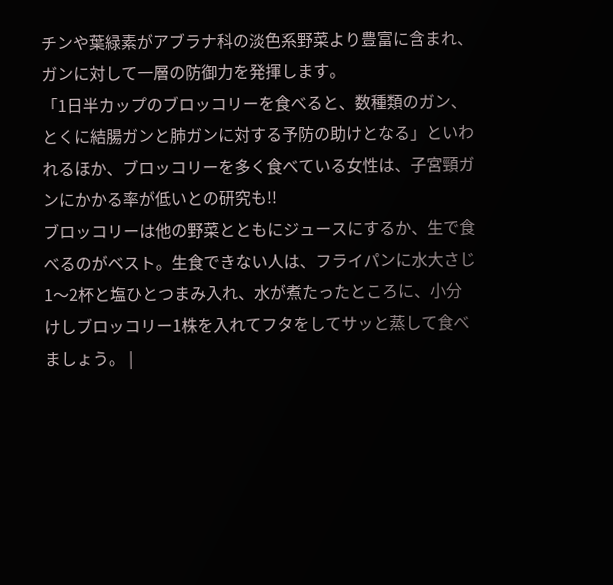チンや葉緑素がアブラナ科の淡色系野菜より豊富に含まれ、ガンに対して一層の防御力を発揮します。
「1日半カップのブロッコリーを食べると、数種類のガン、とくに結腸ガンと肺ガンに対する予防の助けとなる」といわれるほか、ブロッコリーを多く食べている女性は、子宮頸ガンにかかる率が低いとの研究も!!
ブロッコリーは他の野菜とともにジュースにするか、生で食べるのがベスト。生食できない人は、フライパンに水大さじ1〜2杯と塩ひとつまみ入れ、水が煮たったところに、小分けしブロッコリー1株を入れてフタをしてサッと蒸して食べましょう。 |